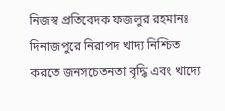নিজস্ব প্রতিবেদক ফজলুর রহমানঃ দিনাজপুরে নিরাপদ খাদ্য নিশ্চিত করতে জনসচেতনতা বৃদ্ধি এবং খাদ্যে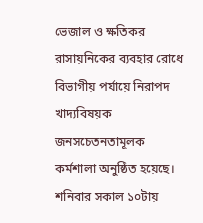ভেজাল ও ক্ষতিকর রাসায়নিকের ব্যবহার রোধে বিভাগীয় পর্যায়ে নিরাপদ খাদ্যবিষয়ক জনসচেতনতামূলক কর্মশালা অনুষ্ঠিত হয়েছে।
শনিবার সকাল ১০টায়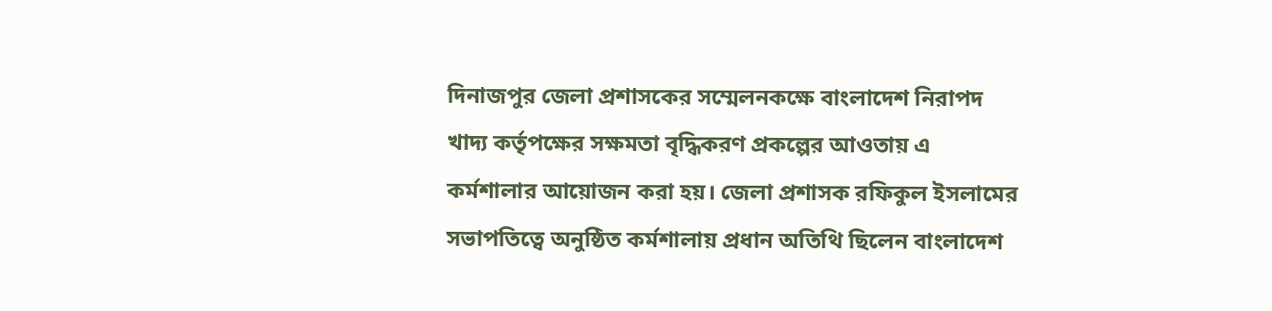দিনাজপুর জেলা প্রশাসকের সম্মেলনকক্ষে বাংলাদেশ নিরাপদ খাদ্য কর্তৃপক্ষের সক্ষমতা বৃদ্ধিকরণ প্রকল্পের আওতায় এ কর্মশালার আয়োজন করা হয়। জেলা প্রশাসক রফিকুল ইসলামের সভাপতিত্বে অনুষ্ঠিত কর্মশালায় প্রধান অতিথি ছিলেন বাংলাদেশ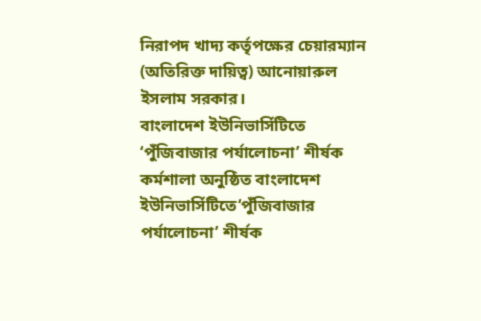নিরাপদ খাদ্য কর্তৃপক্ষের চেয়ারম্যান (অতিরিক্ত দায়িত্ব) আনোয়ারুল ইসলাম সরকার।
বাংলাদেশ ইউনিভার্সিটিতে ‘পুঁজিবাজার পর্যালোচনা’ শীর্ষক কর্মশালা অনুষ্ঠিত বাংলাদেশ ইউনিভার্সিটিতে‘পুঁজিবাজার পর্যালোচনা’ শীর্ষক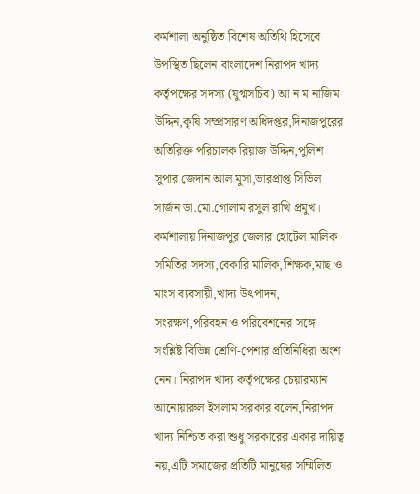কর্মশালা অনুষ্ঠিত বিশেষ অতিথি হিসেবে উপস্থিত ছিলেন বাংলাদেশ নিরাপদ খাদ্য কর্তৃপক্ষের সদস্য (যুগ্মসচিব) আ ন ম নাজিম উদ্দিন,কৃষি সম্প্রসারণ অধিদপ্তর,দিনাজপুরের অতিরিক্ত পরিচালক রিয়াজ উদ্দিন,পুলিশ সুপার জেদান আল মুসা,ভারপ্রাপ্ত সিভিল সার্জন ডা.মো.গোলাম রসুল রাখি প্রমুখ।
কর্মশালায় দিনাজপুর জেলার হোটেল মালিক সমিতির সদস্য,বেকারি মালিক,শিক্ষক,মাছ ও মাংস ব্যবসায়ী,খাদ্য উৎপাদন, সংরক্ষণ,পরিবহন ও পরিবেশনের সঙ্গে সংশ্লিষ্ট বিভিন্ন শ্রেণি-পেশার প্রতিনিধিরা অংশ নেন। নিরাপদ খাদ্য কর্তৃপক্ষের চেয়ারম্যান আনোয়ারুল ইসলাম সরকার বলেন,নিরাপদ খাদ্য নিশ্চিত করা শুধু সরকারের একার দায়িত্ব নয়,এটি সমাজের প্রতিটি মানুষের সম্মিলিত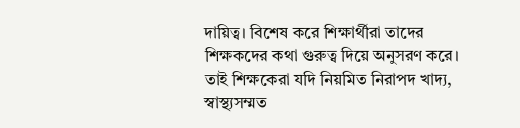দায়িত্ব। বিশেষ করে শিক্ষার্থীরা তাদের শিক্ষকদের কথা গুরুত্ব দিয়ে অনুসরণ করে। তাই শিক্ষকেরা যদি নিয়মিত নিরাপদ খাদ্য, স্বাস্থ্যসম্মত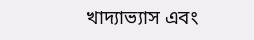খাদ্যাভ্যাস এবং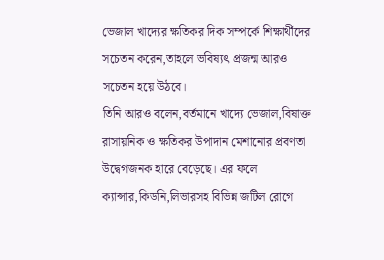ভেজাল খাদ্যের ক্ষতিকর দিক সম্পর্কে শিক্ষার্থীদের সচেতন করেন,তাহলে ভবিষ্যৎ প্রজন্ম আরও সচেতন হয়ে উঠবে।
তিনি আরও বলেন,বর্তমানে খাদ্যে ভেজাল,বিষাক্ত রাসায়নিক ও ক্ষতিকর উপাদান মেশানোর প্রবণতা উদ্বেগজনক হারে বেড়েছে। এর ফলে ক্যান্সার,কিডনি,লিভারসহ বিভিন্ন জটিল রোগে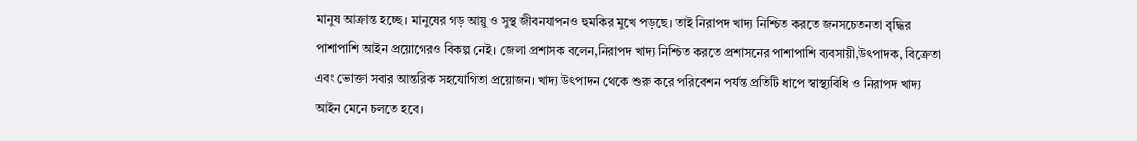মানুষ আক্রান্ত হচ্ছে। মানুষের গড় আয়ু ও সুস্থ জীবনযাপনও হুমকির মুখে পড়ছে। তাই নিরাপদ খাদ্য নিশ্চিত করতে জনসচেতনতা বৃদ্ধির পাশাপাশি আইন প্রয়োগেরও বিকল্প নেই। জেলা প্রশাসক বলেন,নিরাপদ খাদ্য নিশ্চিত করতে প্রশাসনের পাশাপাশি ব্যবসায়ী,উৎপাদক, বিক্রেতা এবং ভোক্তা সবার আন্তরিক সহযোগিতা প্রয়োজন। খাদ্য উৎপাদন থেকে শুরু করে পরিবেশন পর্যন্ত প্রতিটি ধাপে স্বাস্থ্যবিধি ও নিরাপদ খাদ্য আইন মেনে চলতে হবে।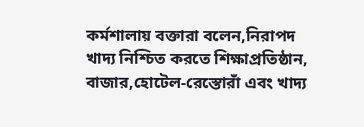কর্মশালায় বক্তারা বলেন,নিরাপদ খাদ্য নিশ্চিত করতে শিক্ষাপ্রতিষ্ঠান, বাজার,হোটেল-রেস্তোরাঁ এবং খাদ্য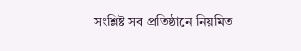সংশ্লিষ্ট সব প্রতিষ্ঠানে নিয়মিত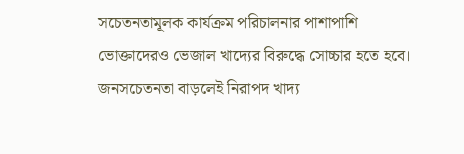সচেতনতামূলক কার্যক্রম পরিচালনার পাশাপাশি ভোক্তাদেরও ভেজাল খাদ্যের বিরুদ্ধে সোচ্চার হতে হবে। জনসচেতনতা বাড়লেই নিরাপদ খাদ্য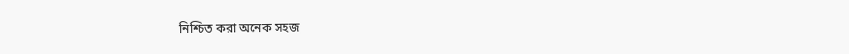নিশ্চিত করা অনেক সহজ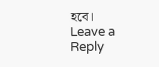হবে।
Leave a Reply